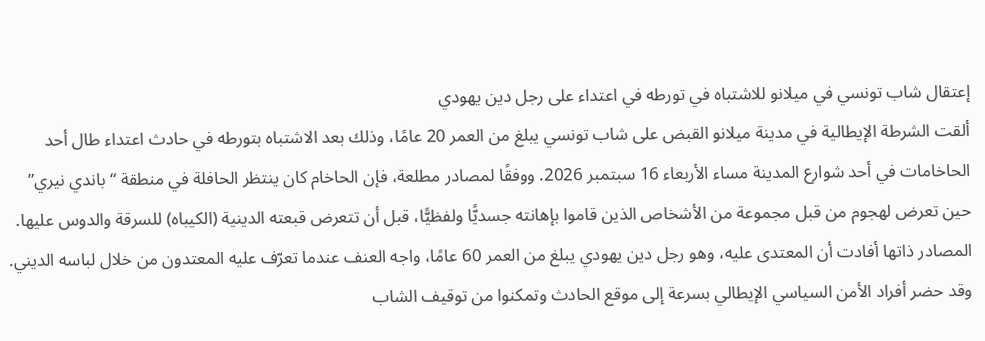إعتقال شاب تونسي في ميلانو للاشتباه في تورطه في اعتداء على رجل دين يهودي
ألقت الشرطة الإيطالية في مدينة ميلانو القبض على شاب تونسي يبلغ من العمر 20 عامًا، وذلك بعد الاشتباه بتورطه في حادث اعتداء طال أحد الحاخامات في أحد شوارع المدينة مساء الأربعاء 16 سبتمبر 2026. ووفقًا لمصادر مطلعة، فإن الحاخام كان ينتظر الحافلة في منطقة “باندي نيري” حين تعرض لهجوم من قبل مجموعة من الأشخاص الذين قاموا بإهانته جسديًّا ولفظيًّا، قبل أن تتعرض قبعته الدينية (الكيباه) للسرقة والدوس عليها.
المصادر ذاتها أفادت أن المعتدى عليه، وهو رجل دين يهودي يبلغ من العمر 60 عامًا، واجه العنف عندما تعرّف عليه المعتدون من خلال لباسه الديني. وقد حضر أفراد الأمن السياسي الإيطالي بسرعة إلى موقع الحادث وتمكنوا من توقيف الشاب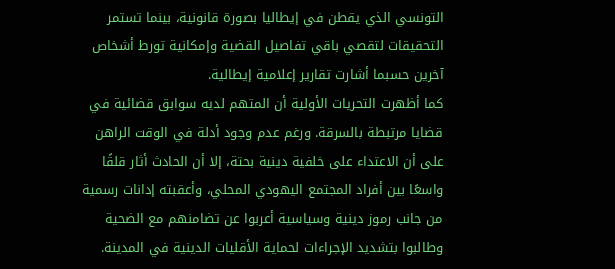التونسي الذي يقطن في إيطاليا بصورة قانونية، بينما تستمر التحقيقات لتقصي باقي تفاصيل القضية وإمكانية تورط أشخاص آخرين حسبما أشارت تقارير إعلامية إيطالية.
كما أظهرت التحريات الأولية أن المتهم لديه سوابق قضائية في قضايا مرتبطة بالسرقة. ورغم عدم وجود أدلة في الوقت الراهن على أن الاعتداء على خلفية دينية بحتة، إلا أن الحادث أثار قلقًا واسعًا بين أفراد المجتمع اليهودي المحلي، وأعقبته إدانات رسمية من جانب رموز دينية وسياسية أعربوا عن تضامنهم مع الضحية وطالبوا بتشديد الإجراءات لحماية الأقليات الدينية في المدينة.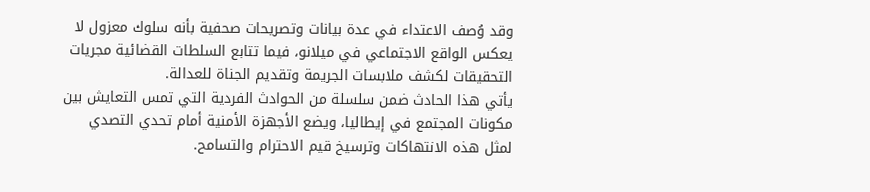وقد وُصف الاعتداء في عدة بيانات وتصريحات صحفية بأنه سلوك معزول لا يعكس الواقع الاجتماعي في ميلانو، فيما تتابع السلطات القضائية مجريات التحقيقات لكشف ملابسات الجريمة وتقديم الجناة للعدالة.
يأتي هذا الحادث ضمن سلسلة من الحوادث الفردية التي تمس التعايش بين مكونات المجتمع في إيطاليا، ويضع الأجهزة الأمنية أمام تحدي التصدي لمثل هذه الانتهاكات وترسيخ قيم الاحترام والتسامح.